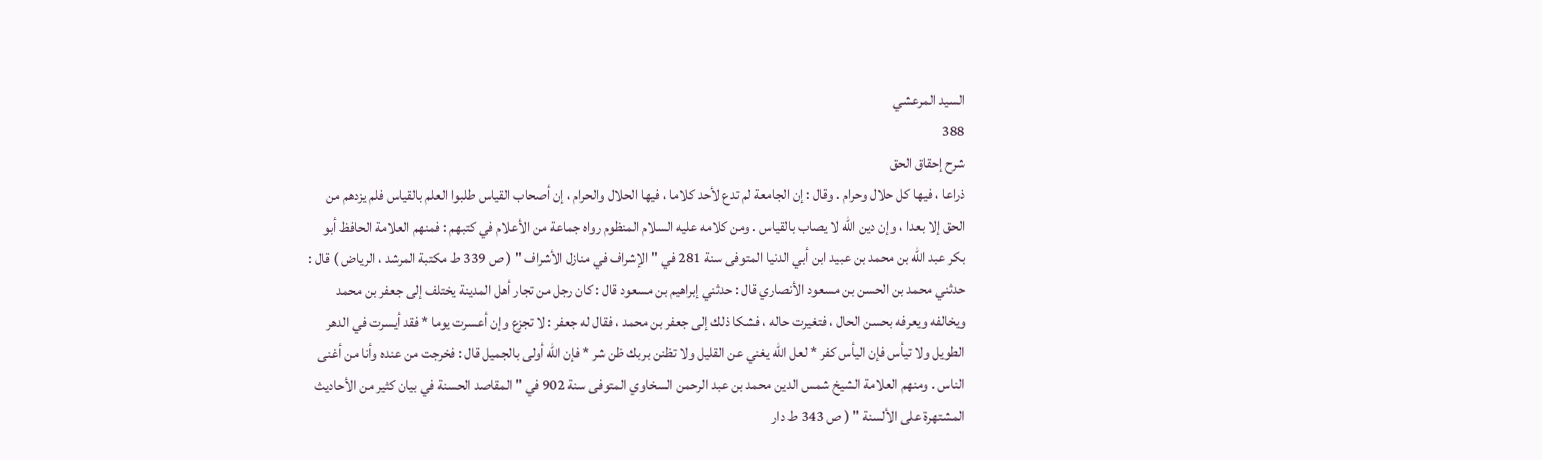السيد المرعشي
388
شرح إحقاق الحق
ذراعا ، فيها كل حلال وحرام . وقال : إن الجامعة لم تدع لأحد كلاما ، فيها الحلال والحرام ، إن أصحاب القياس طلبوا العلم بالقياس فلم يزدهم من الحق إلا بعدا ، وإن دين الله لا يصاب بالقياس . ومن كلامه عليه السلام المنظوم رواه جماعة من الأعلام في كتبهم : فمنهم العلامة الحافظ أبو بكر عبد الله بن محمد بن عبيد ابن أبي الدنيا المتوفى سنة 281 في " الإشراف في منازل الأشراف " ( ص 339 ط مكتبة المرشد ، الرياض ) قال : حدثني محمد بن الحسن بن مسعود الأنصاري قال : حدثني إبراهيم بن مسعود قال : كان رجل من تجار أهل المدينة يختلف إلى جعفر بن محمد ويخالفه ويعرفه بحسن الحال ، فتغيرت حاله ، فشكا ذلك إلى جعفر بن محمد ، فقال له جعفر : لا تجزع وإن أعسرت يوما * فقد أيسرت في الدهر الطويل ولا تيأس فإن اليأس كفر * لعل الله يغني عن القليل ولا تظنن بربك ظن شر * فإن الله أولى بالجميل قال : فخرجت من عنده وأنا من أغنى الناس . ومنهم العلامة الشيخ شمس الدين محمد بن عبد الرحمن السخاوي المتوفى سنة 902 في " المقاصد الحسنة في بيان كثير من الأحاديث المشتهرة على الألسنة " ( ص 343 ط دار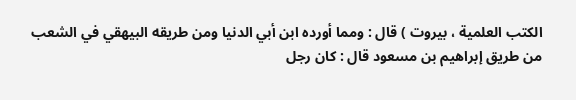الكتب العلمية ، بيروت ) قال : ومما أورده ابن أبي الدنيا ومن طريقه البيهقي في الشعب من طريق إبراهيم بن مسعود قال : كان رجل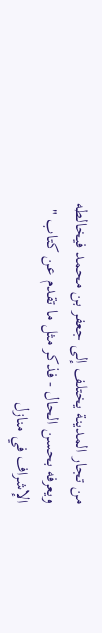من تجار المدينة يختلف إلى جعفر بن محمد فيخالطه ويعرفه بحسن الحال - فذكر مثل ما تقدم عن كتاب " الإشراف في منازل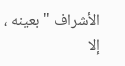الأشراف " بعينه ، إلا